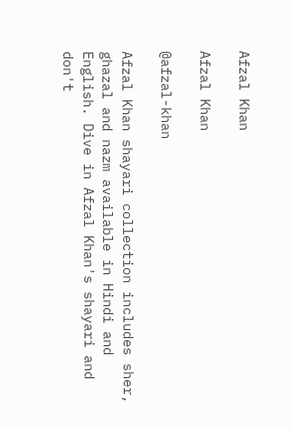Afzal Khan

Afzal Khan

@afzal-khan

Afzal Khan shayari collection includes sher, ghazal and nazm available in Hindi and English. Dive in Afzal Khan's shayari and don't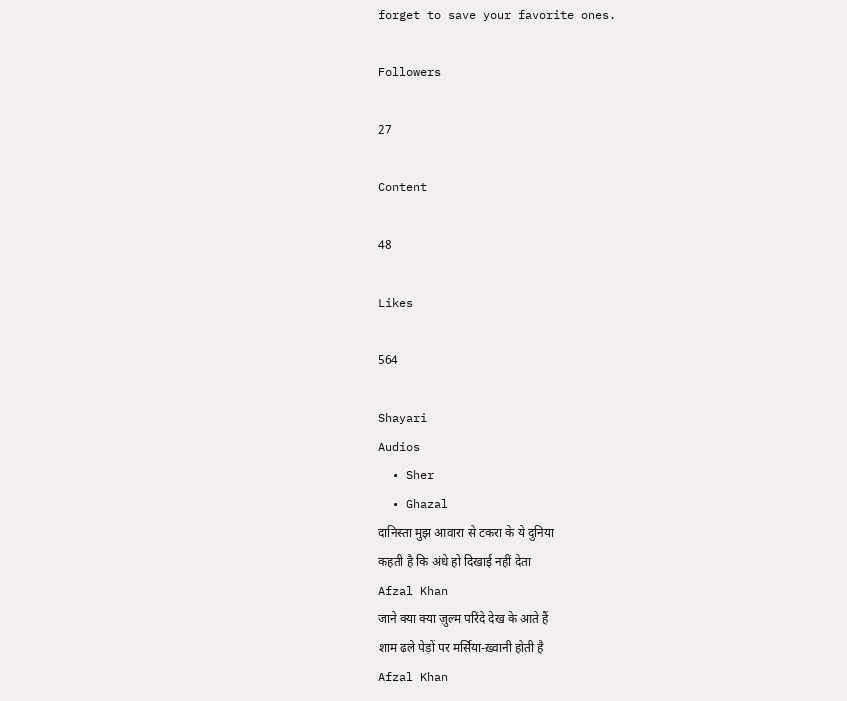forget to save your favorite ones.

Followers

27

Content

48

Likes

564

Shayari
Audios
  • Sher
  • Ghazal
दानिस्ता मुझ आवारा से टकरा के ये दुनिया
कहती है कि अंधे हो दिखाई नहीं देता
Afzal Khan
जाने क्या क्या ज़ुल्म परिंदे देख के आते हैं
शाम ढले पेड़ों पर मर्सिया-ख़्वानी होती है
Afzal Khan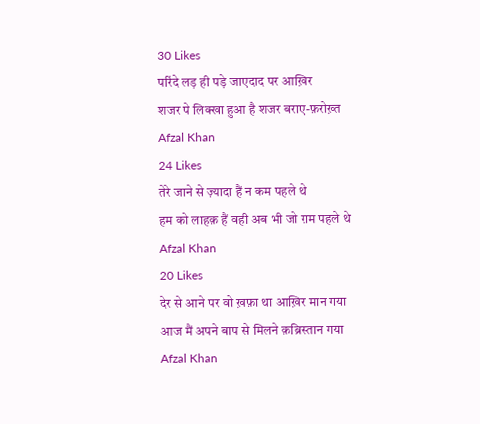30 Likes
परिंदे लड़ ही पड़े जाएदाद पर आख़िर
शजर पे लिक्खा हुआ है शजर बराए-फ़रोख़्त
Afzal Khan
24 Likes
तेरे जाने से ज़्यादा हैं न कम पहले थे
हम को लाहक़ हैं वही अब भी जो ग़म पहले थे
Afzal Khan
20 Likes
देर से आने पर वो ख़फ़ा था आख़िर मान गया
आज मैं अपने बाप से मिलने क़ब्रिस्तान गया
Afzal Khan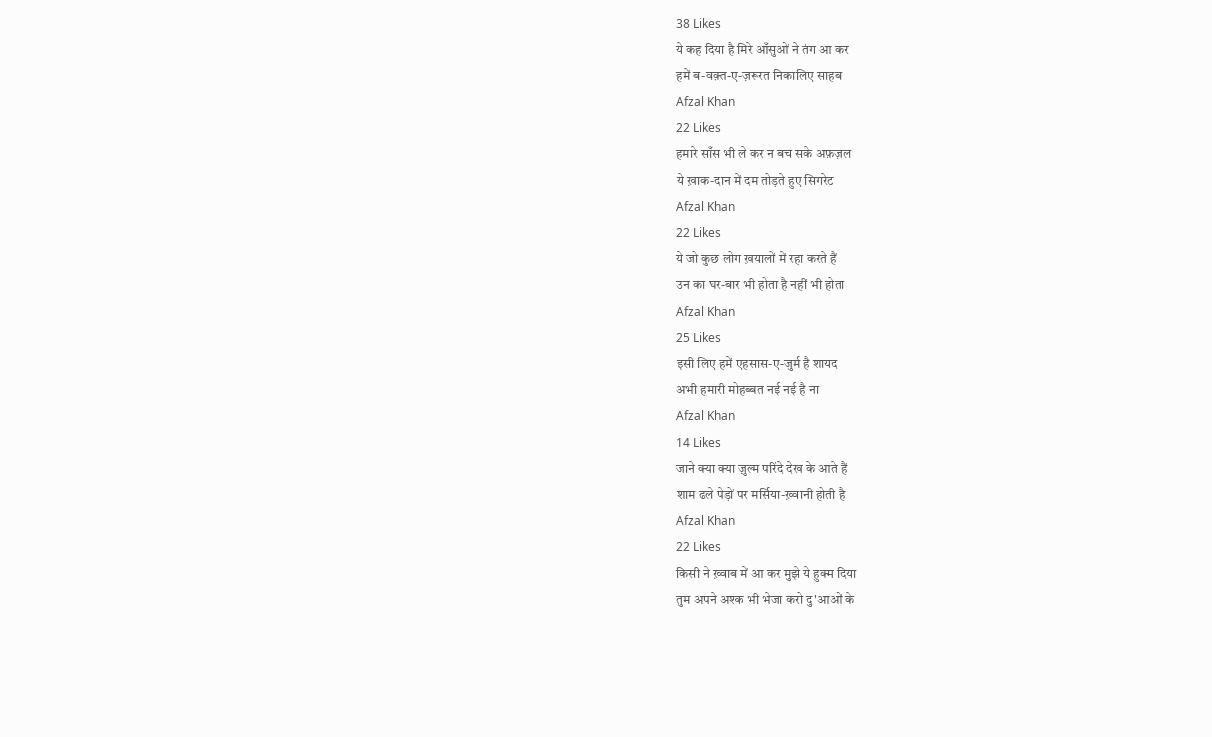38 Likes
ये कह दिया है मिरे आँसुओं ने तंग आ कर
हमें ब-वक़्त-ए-ज़रूरत निकालिए साहब
Afzal Khan
22 Likes
हमारे साँस भी ले कर न बच सके अफ़ज़ल
ये ख़ाक-दान में दम तोड़ते हुए सिगरेट
Afzal Khan
22 Likes
ये जो कुछ लोग ख़यालों में रहा करते हैं
उन का घर-बार भी होता है नहीं भी होता
Afzal Khan
25 Likes
इसी लिए हमें एहसास-ए-जुर्म है शायद
अभी हमारी मोहब्बत नई नई है ना
Afzal Khan
14 Likes
जाने क्या क्या ज़ुल्म परिंदे देख के आते हैं
शाम ढले पेड़ों पर मर्सिया-ख़्वानी होती है
Afzal Khan
22 Likes
किसी ने ख़्वाब में आ कर मुझे ये हुक्म दिया
तुम अपने अश्क भी भेजा करो दु'आओं के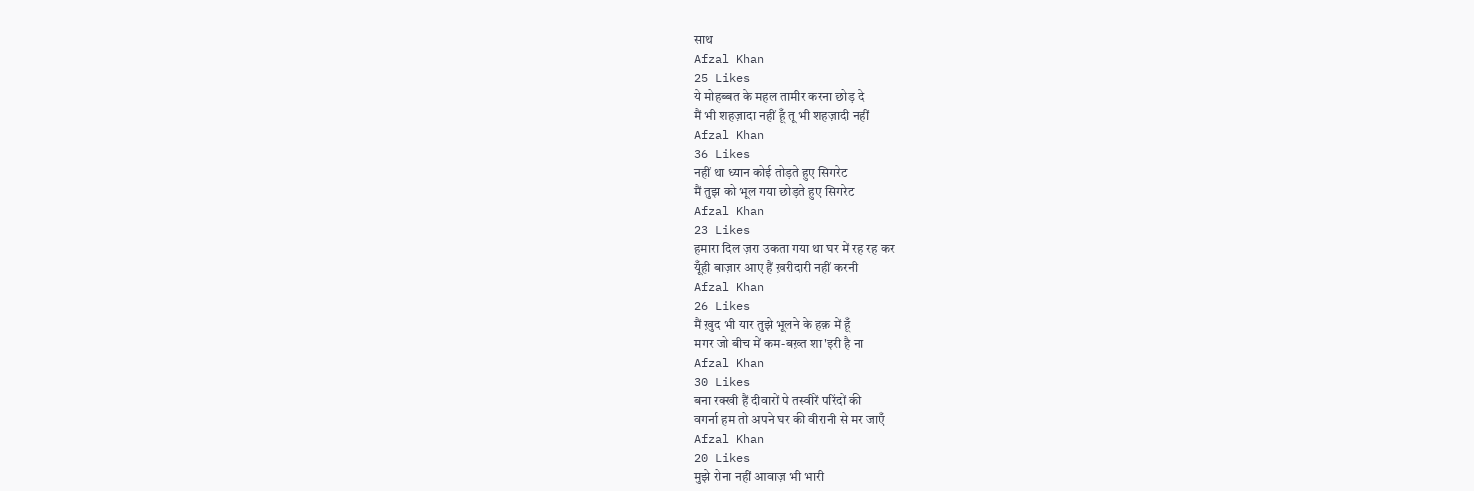साथ
Afzal Khan
25 Likes
ये मोहब्बत के महल तामीर करना छोड़ दे
मैं भी शहज़ादा नहीं हूँ तू भी शहज़ादी नहीं
Afzal Khan
36 Likes
नहीं था ध्यान कोई तोड़ते हुए सिगरेट
मैं तुझ को भूल गया छोड़ते हुए सिगरेट
Afzal Khan
23 Likes
हमारा दिल ज़रा उकता गया था घर में रह रह कर
यूँही बाज़ार आए हैं ख़रीदारी नहीं करनी
Afzal Khan
26 Likes
मैं ख़ुद भी यार तुझे भूलने के हक़ में हूँ
मगर जो बीच में कम-बख़्त शा'इरी है ना
Afzal Khan
30 Likes
बना रक्खी हैं दीवारों पे तस्वीरें परिंदों की
वगर्ना हम तो अपने घर की वीरानी से मर जाएँ
Afzal Khan
20 Likes
मुझे रोना नहीं आवाज़ भी भारी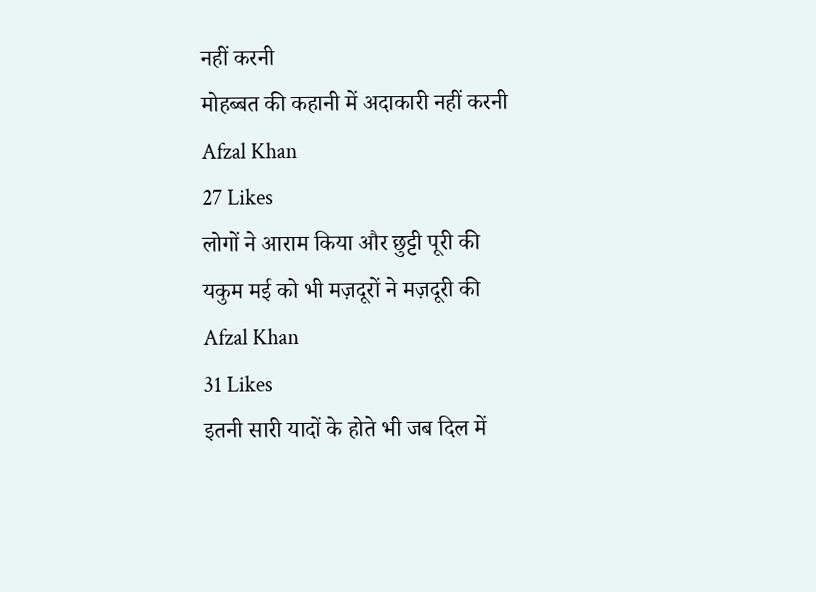नहीं करनी
मोहब्बत की कहानी में अदाकारी नहीं करनी
Afzal Khan
27 Likes
लोगों ने आराम किया और छुट्टी पूरी की
यकुम मई को भी मज़दूरों ने मज़दूरी की
Afzal Khan
31 Likes
इतनी सारी यादों के होते भी जब दिल में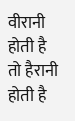वीरानी होती है तो हैरानी होती है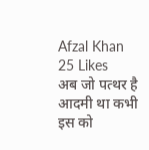Afzal Khan
25 Likes
अब जो पत्थर है आदमी था कभी
इस को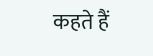कहते हैं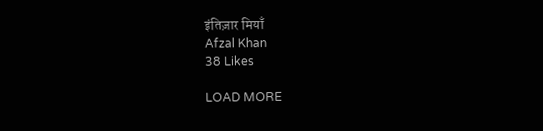इंतिज़ार मियाँ
Afzal Khan
38 Likes

LOAD MORE